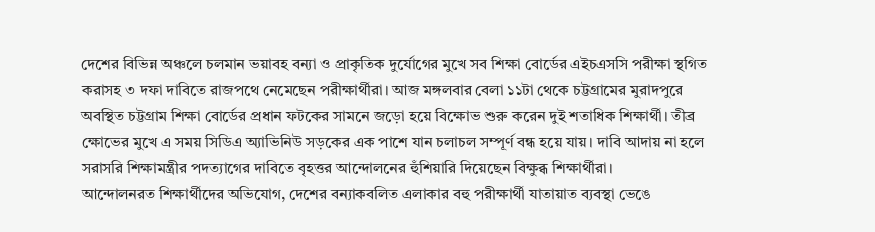দেশের বিভিন্ন অঞ্চলে চলমান ভয়াবহ বন্যা ও প্রাকৃতিক দুর্যোগের মুখে সব শিক্ষা বোর্ডের এইচএসসি পরীক্ষা স্থগিত করাসহ ৩ দফা দাবিতে রাজপথে নেমেছেন পরীক্ষার্থীরা। আজ মঙ্গলবার বেলা ১১টা থেকে চট্টগ্রামের মুরাদপুরে অবস্থিত চট্টগ্রাম শিক্ষা বোর্ডের প্রধান ফটকের সামনে জড়ো হয়ে বিক্ষোভ শুরু করেন দুই শতাধিক শিক্ষার্থী। তীব্র ক্ষোভের মুখে এ সময় সিডিএ অ্যাভিনিউ সড়কের এক পাশে যান চলাচল সম্পূর্ণ বন্ধ হয়ে যায়। দাবি আদায় না হলে সরাসরি শিক্ষামন্ত্রীর পদত্যাগের দাবিতে বৃহত্তর আন্দোলনের হুঁশিয়ারি দিয়েছেন বিক্ষুব্ধ শিক্ষার্থীরা।
আন্দোলনরত শিক্ষার্থীদের অভিযোগ, দেশের বন্যাকবলিত এলাকার বহু পরীক্ষার্থী যাতায়াত ব্যবস্থা ভেঙে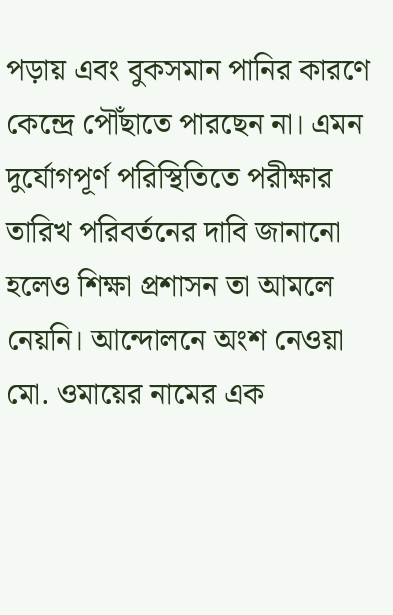পড়ায় এবং বুকসমান পানির কারণে কেন্দ্রে পৌঁছাতে পারছেন না। এমন দুর্যোগপূর্ণ পরিস্থিতিতে পরীক্ষার তারিখ পরিবর্তনের দাবি জানানো হলেও শিক্ষা প্রশাসন তা আমলে নেয়নি। আন্দোলনে অংশ নেওয়া মো. ওমায়ের নামের এক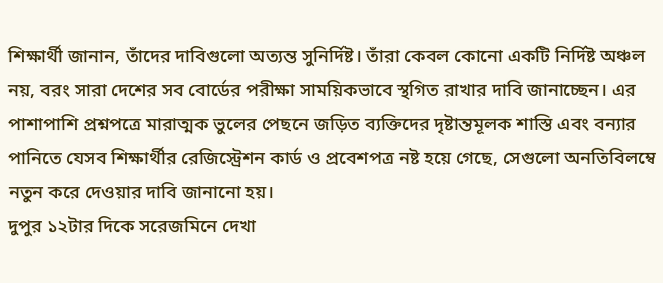শিক্ষার্থী জানান, তাঁদের দাবিগুলো অত্যন্ত সুনির্দিষ্ট। তাঁরা কেবল কোনো একটি নির্দিষ্ট অঞ্চল নয়, বরং সারা দেশের সব বোর্ডের পরীক্ষা সাময়িকভাবে স্থগিত রাখার দাবি জানাচ্ছেন। এর পাশাপাশি প্রশ্নপত্রে মারাত্মক ভুলের পেছনে জড়িত ব্যক্তিদের দৃষ্টান্তমূলক শাস্তি এবং বন্যার পানিতে যেসব শিক্ষার্থীর রেজিস্ট্রেশন কার্ড ও প্রবেশপত্র নষ্ট হয়ে গেছে, সেগুলো অনতিবিলম্বে নতুন করে দেওয়ার দাবি জানানো হয়।
দুপুর ১২টার দিকে সরেজমিনে দেখা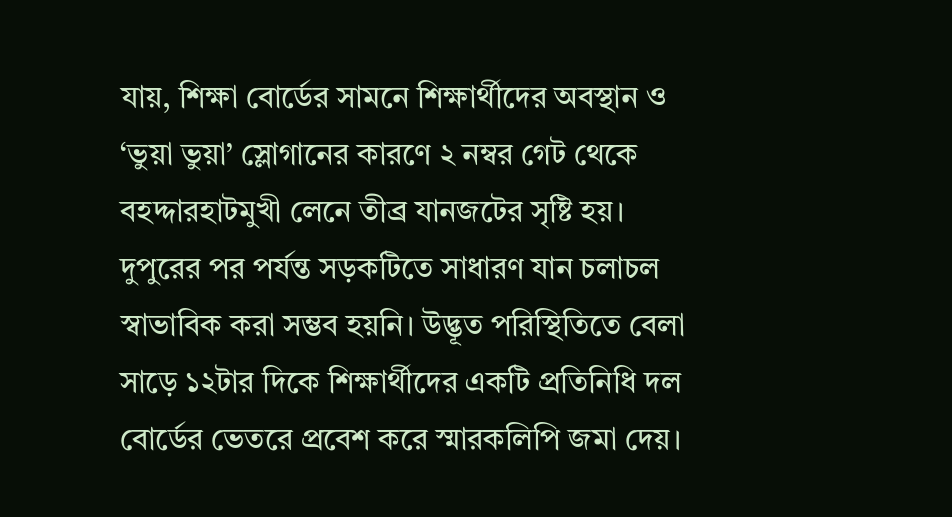যায়, শিক্ষা বোর্ডের সামনে শিক্ষার্থীদের অবস্থান ও ‘ভুয়া ভুয়া’ স্লোগানের কারণে ২ নম্বর গেট থেকে বহদ্দারহাটমুখী লেনে তীব্র যানজটের সৃষ্টি হয়। দুপুরের পর পর্যন্ত সড়কটিতে সাধারণ যান চলাচল স্বাভাবিক করা সম্ভব হয়নি। উদ্ভূত পরিস্থিতিতে বেলা সাড়ে ১২টার দিকে শিক্ষার্থীদের একটি প্রতিনিধি দল বোর্ডের ভেতরে প্রবেশ করে স্মারকলিপি জমা দেয়।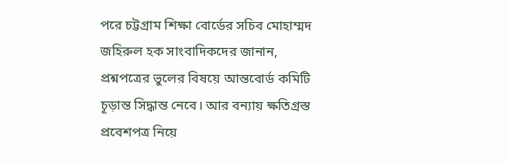পরে চট্টগ্রাম শিক্ষা বোর্ডের সচিব মোহাম্মদ জহিরুল হক সাংবাদিকদের জানান, প্রশ্নপত্রের ভুলের বিষয়ে আন্তবোর্ড কমিটি চূড়ান্ত সিদ্ধান্ত নেবে। আর বন্যায় ক্ষতিগ্রস্ত প্রবেশপত্র নিয়ে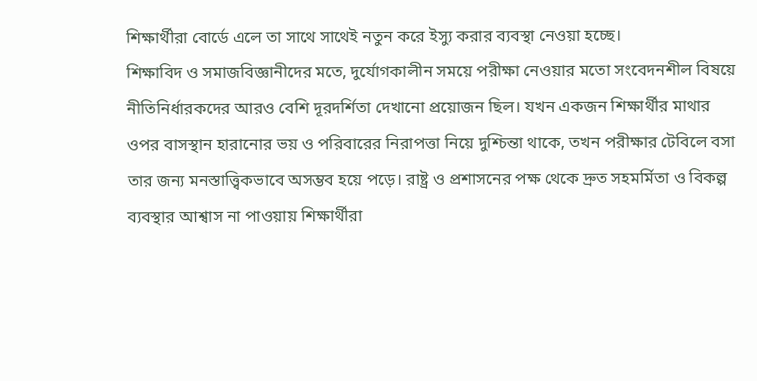শিক্ষার্থীরা বোর্ডে এলে তা সাথে সাথেই নতুন করে ইস্যু করার ব্যবস্থা নেওয়া হচ্ছে।
শিক্ষাবিদ ও সমাজবিজ্ঞানীদের মতে, দুর্যোগকালীন সময়ে পরীক্ষা নেওয়ার মতো সংবেদনশীল বিষয়ে নীতিনির্ধারকদের আরও বেশি দূরদর্শিতা দেখানো প্রয়োজন ছিল। যখন একজন শিক্ষার্থীর মাথার ওপর বাসস্থান হারানোর ভয় ও পরিবারের নিরাপত্তা নিয়ে দুশ্চিন্তা থাকে, তখন পরীক্ষার টেবিলে বসা তার জন্য মনস্তাত্ত্বিকভাবে অসম্ভব হয়ে পড়ে। রাষ্ট্র ও প্রশাসনের পক্ষ থেকে দ্রুত সহমর্মিতা ও বিকল্প ব্যবস্থার আশ্বাস না পাওয়ায় শিক্ষার্থীরা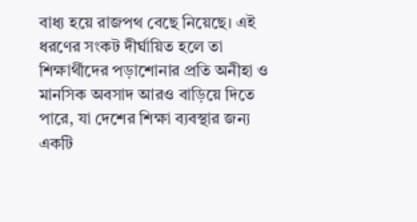বাধ্য হয়ে রাজপথ বেছে নিয়েছে। এই ধরণের সংকট দীর্ঘায়িত হলে তা শিক্ষার্থীদের পড়াশোনার প্রতি অনীহা ও মানসিক অবসাদ আরও বাড়িয়ে দিতে পারে, যা দেশের শিক্ষা ব্যবস্থার জন্য একটি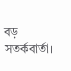বড় সতর্কবার্তা।